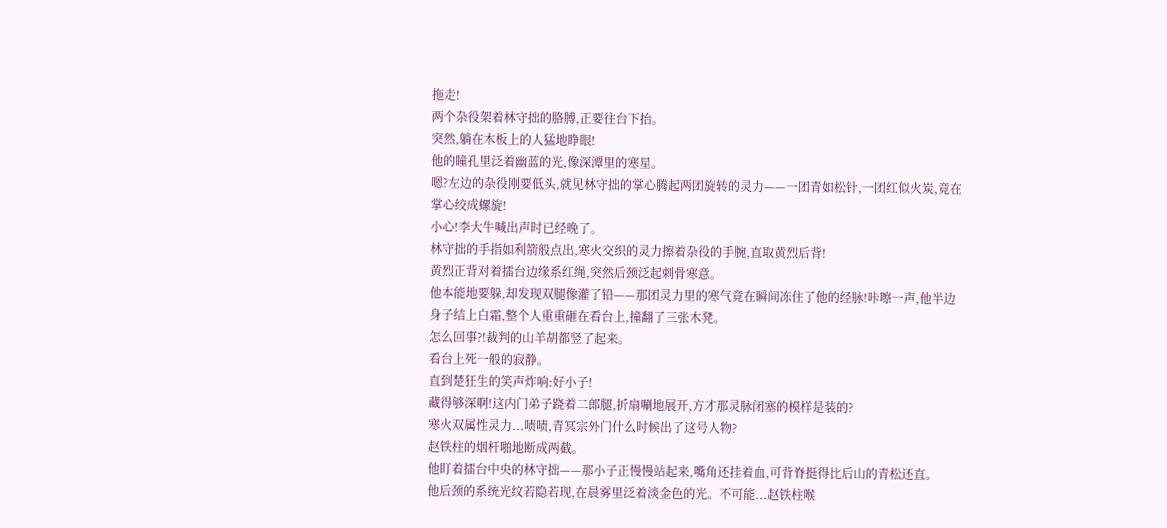拖走!
两个杂役架着林守拙的胳膊,正要往台下抬。
突然,躺在木板上的人猛地睁眼!
他的瞳孔里泛着幽蓝的光,像深潭里的寒星。
嗯?左边的杂役刚要低头,就见林守拙的掌心腾起两团旋转的灵力——一团青如松针,一团红似火炭,竟在掌心绞成螺旋!
小心!李大牛喊出声时已经晚了。
林守拙的手指如利箭般点出,寒火交织的灵力擦着杂役的手腕,直取黄烈后背!
黄烈正背对着擂台边缘系红绳,突然后颈泛起刺骨寒意。
他本能地要躲,却发现双腿像灌了铅——那团灵力里的寒气竟在瞬间冻住了他的经脉!咔嚓一声,他半边身子结上白霜,整个人重重砸在看台上,撞翻了三张木凳。
怎么回事?!裁判的山羊胡都竖了起来。
看台上死一般的寂静。
直到楚狂生的笑声炸响:好小子!
藏得够深啊!这内门弟子跷着二郎腿,折扇唰地展开,方才那灵脉闭塞的模样是装的?
寒火双属性灵力...啧啧,青冥宗外门什么时候出了这号人物?
赵铁柱的烟杆啪地断成两截。
他盯着擂台中央的林守拙——那小子正慢慢站起来,嘴角还挂着血,可背脊挺得比后山的青松还直。
他后颈的系统光纹若隐若现,在晨雾里泛着淡金色的光。不可能...赵铁柱喉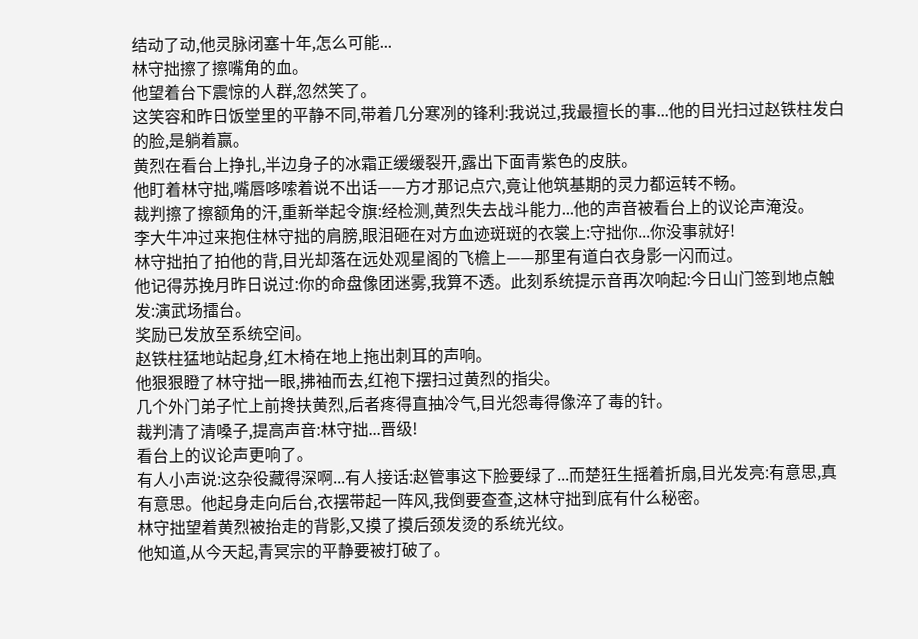结动了动,他灵脉闭塞十年,怎么可能...
林守拙擦了擦嘴角的血。
他望着台下震惊的人群,忽然笑了。
这笑容和昨日饭堂里的平静不同,带着几分寒冽的锋利:我说过,我最擅长的事...他的目光扫过赵铁柱发白的脸,是躺着赢。
黄烈在看台上挣扎,半边身子的冰霜正缓缓裂开,露出下面青紫色的皮肤。
他盯着林守拙,嘴唇哆嗦着说不出话——方才那记点穴,竟让他筑基期的灵力都运转不畅。
裁判擦了擦额角的汗,重新举起令旗:经检测,黄烈失去战斗能力...他的声音被看台上的议论声淹没。
李大牛冲过来抱住林守拙的肩膀,眼泪砸在对方血迹斑斑的衣裳上:守拙你...你没事就好!
林守拙拍了拍他的背,目光却落在远处观星阁的飞檐上——那里有道白衣身影一闪而过。
他记得苏挽月昨日说过:你的命盘像团迷雾,我算不透。此刻系统提示音再次响起:今日山门签到地点触发:演武场擂台。
奖励已发放至系统空间。
赵铁柱猛地站起身,红木椅在地上拖出刺耳的声响。
他狠狠瞪了林守拙一眼,拂袖而去,红袍下摆扫过黄烈的指尖。
几个外门弟子忙上前搀扶黄烈,后者疼得直抽冷气,目光怨毒得像淬了毒的针。
裁判清了清嗓子,提高声音:林守拙...晋级!
看台上的议论声更响了。
有人小声说:这杂役藏得深啊...有人接话:赵管事这下脸要绿了...而楚狂生摇着折扇,目光发亮:有意思,真有意思。他起身走向后台,衣摆带起一阵风,我倒要查查,这林守拙到底有什么秘密。
林守拙望着黄烈被抬走的背影,又摸了摸后颈发烫的系统光纹。
他知道,从今天起,青冥宗的平静要被打破了。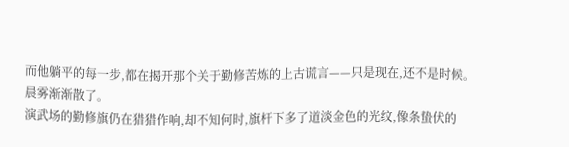而他躺平的每一步,都在揭开那个关于勤修苦炼的上古谎言——只是现在,还不是时候。
晨雾渐渐散了。
演武场的勤修旗仍在猎猎作响,却不知何时,旗杆下多了道淡金色的光纹,像条蛰伏的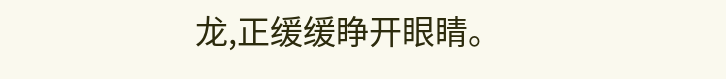龙,正缓缓睁开眼睛。